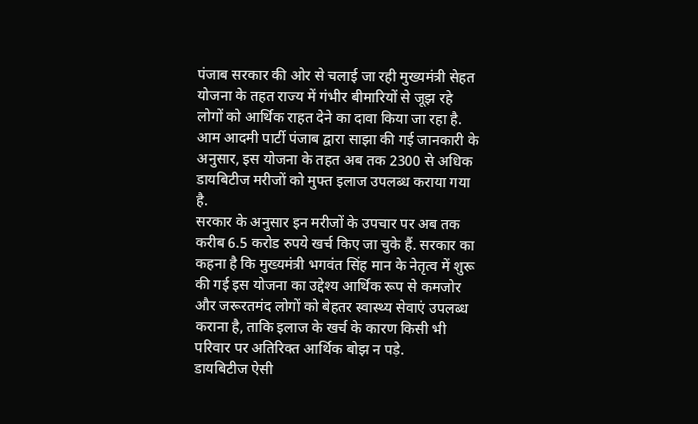पंजाब सरकार की ओर से चलाई जा रही मुख्यमंत्री सेहत योजना के तहत राज्य में गंभीर बीमारियों से जूझ रहे लोगों को आर्थिक राहत देने का दावा किया जा रहा है. आम आदमी पार्टी पंजाब द्वारा साझा की गई जानकारी के अनुसार, इस योजना के तहत अब तक 2300 से अधिक डायबिटीज मरीजों को मुफ्त इलाज उपलब्ध कराया गया है.
सरकार के अनुसार इन मरीजों के उपचार पर अब तक करीब 6.5 करोड रुपये खर्च किए जा चुके हैं. सरकार का कहना है कि मुख्यमंत्री भगवंत सिंह मान के नेतृत्व में शुरू की गई इस योजना का उद्देश्य आर्थिक रूप से कमजोर और जरूरतमंद लोगों को बेहतर स्वास्थ्य सेवाएं उपलब्ध कराना है, ताकि इलाज के खर्च के कारण किसी भी परिवार पर अतिरिक्त आर्थिक बोझ न पड़े.
डायबिटीज ऐसी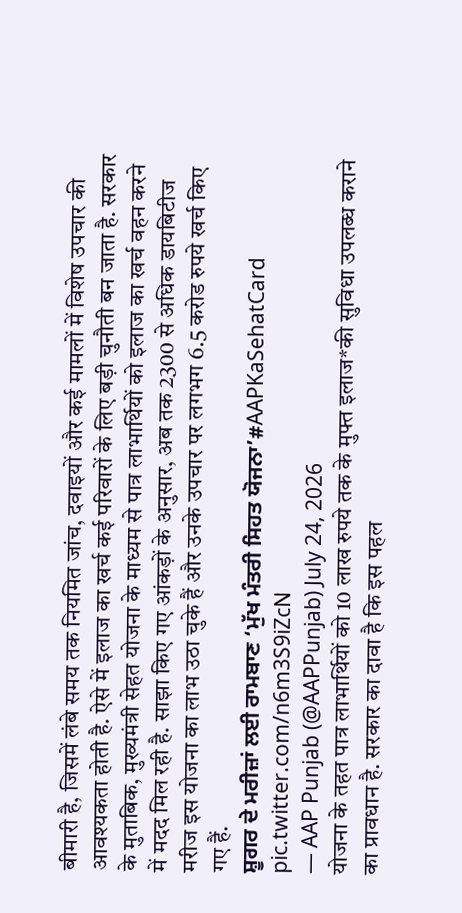बीमारी है, जिसमें लंबे समय तक नियमित जांच, दवाइयों और कई मामलों में विशेष उपचार की आवश्यकता होती है. ऐसे में इलाज का खर्च कई परिवारों के लिए बड़ी चुनौती बन जाता है. सरकार के मुताबिक, मुख्यमंत्री सेहत योजना के माध्यम से पात्र लाभार्थियों को इलाज का खर्च वहन करने में मदद मिल रही है. साझा किए गए आंकड़ों के अनुसार, अब तक 2300 से अधिक डायबिटीज मरीज इस योजना का लाभ उठा चुके हैं और उनके उपचार पर लगभग 6.5 करोड रुपये खर्च किए गए हैं.
ਸ਼ੂਗਰ ਦੇ ਮਰੀਜ਼ਾਂ ਲਈ ਰਾਮਬਾਣ ‘ਮੁੱਖ ਮੰਤਰੀ ਸਿਹਤ ਯੋਜਨਾ’#AAPKaSehatCard pic.twitter.com/n6m3S9iZcN
— AAP Punjab (@AAPPunjab) July 24, 2026
योजना के तहत पात्र लाभार्थियों को 10 लाख रुपये तक के मुफ्त इलाज*की सुविधा उपलब्ध कराने का प्रावधान है. सरकार का दावा है कि इस पहल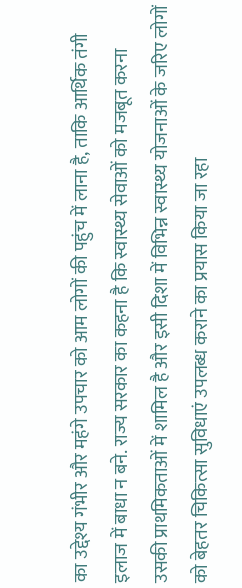का उद्देश्य गंभीर और महंगे उपचार को आम लोगों की पहुंच में लाना है, ताकि आर्थिक तंगी इलाज में बाधा न बने. राज्य सरकार का कहना है कि स्वास्थ्य सेवाओं को मजबूत करना उसकी प्राथमिकताओं में शामिल है और इसी दिशा में विभिन्न स्वास्थ्य योजनाओं के जरिए लोगों को बेहतर चिकित्सा सुविधाएं उपलब्ध कराने का प्रयास किया जा रहा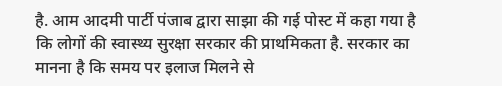है. आम आदमी पार्टी पंजाब द्वारा साझा की गई पोस्ट में कहा गया है कि लोगों की स्वास्थ्य सुरक्षा सरकार की प्राथमिकता है. सरकार का मानना है कि समय पर इलाज मिलने से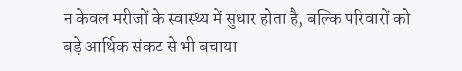न केवल मरीजों के स्वास्थ्य में सुधार होता है, बल्कि परिवारों को बड़े आर्थिक संकट से भी बचाया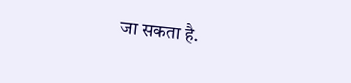जा सकता है.